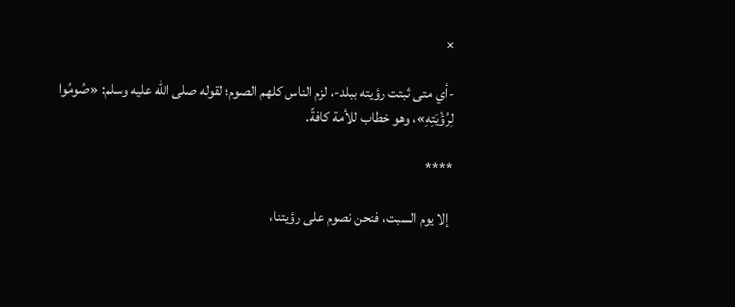×

-أي متى ثبتت رؤيته ببلد-، لزم الناس كلهم الصوم؛ لقوله صلى الله عليه وسلم: «صُومُوا لِرُؤْيَتِهِ»، وهو خطاب للأمة كافةً.

****

 إلا يوم السبت، فنحن نصوم على رؤيتنا،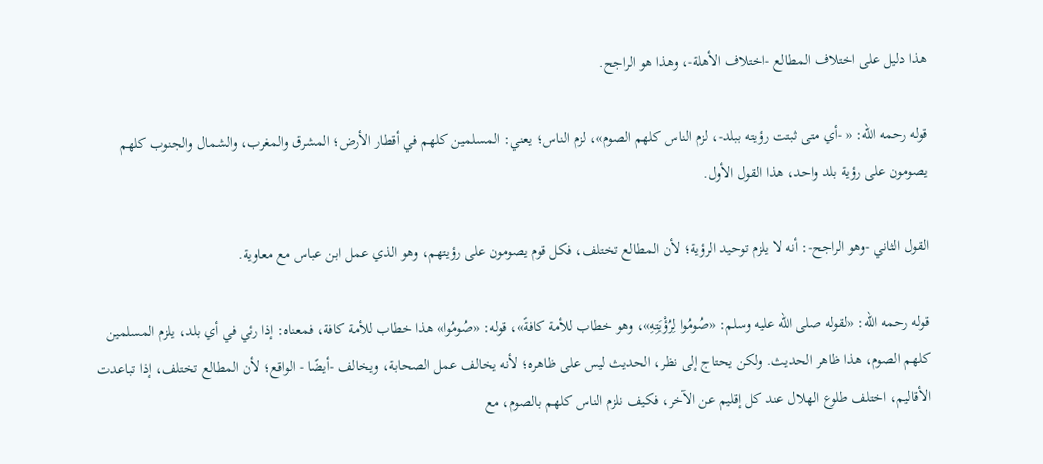هذا دليل على اختلاف المطالع -اختلاف الأهلة-، وهذا هو الراجح.

قوله رحمه الله: « -أي متى ثبتت رؤيته ببلد-، لزم الناس كلهم الصوم»، لزم الناس؛ يعني: المسلمين كلهم في أقطار الأرض؛ المشرق والمغرب، والشمال والجنوب كلهم يصومون على رؤية بلد واحد، هذا القول الأول.

القول الثاني -وهو الراجح-: أنه لا يلزم توحيد الرؤية؛ لأن المطالع تختلف، فكل قوم يصومون على رؤيتهم، وهو الذي عمل ابن عباس مع معاوية.

قوله رحمه الله: «لقوله صلى الله عليه وسلم: «صُومُوا لِرُؤْيَتِهِ»، وهو خطاب للأمة كافةً»، قوله: «صُومُوا» هذا خطاب للأمة كافة، فمعناه: إذا رئي في أي بلد، يلزم المسلمين كلهم الصوم، هذا ظاهر الحديث. ولكن يحتاج إلى نظر، الحديث ليس على ظاهره؛ لأنه يخالف عمل الصحابة، ويخالف -أيضًا - الواقع؛ لأن المطالع تختلف، إذا تباعدت الأقاليم، اختلف طلوع الهلال عند كل إقليم عن الآخر، فكيف نلزم الناس كلهم بالصوم، مع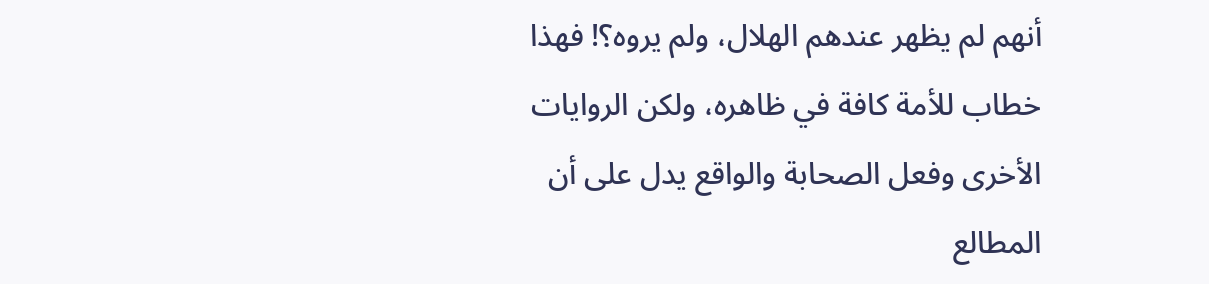أنهم لم يظهر عندهم الهلال، ولم يروه؟! فهذا خطاب للأمة كافة في ظاهره، ولكن الروايات الأخرى وفعل الصحابة والواقع يدل على أن المطالع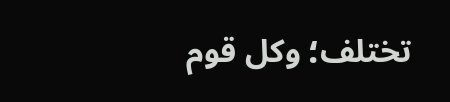تختلف؛ وكل قوم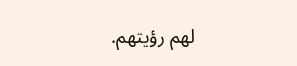لهم رؤيتهم.